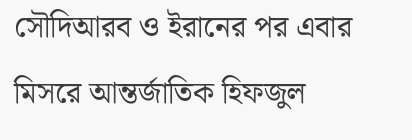সৌদিআরব ও ইরানের পর এবার মিসরে আন্তর্জাতিক হিফজুল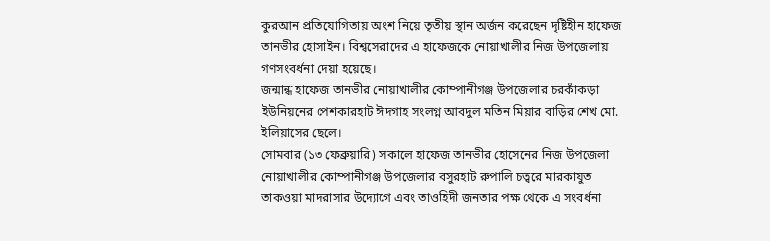কুরআন প্রতিযোগিতায় অংশ নিয়ে তৃতীয় স্থান অর্জন করেছেন দৃষ্টিহীন হাফেজ তানভীর হোসাইন। বিশ্বসেরাদের এ হাফেজকে নোয়াখালীর নিজ উপজেলায় গণসংবর্ধনা দেয়া হয়েছে।
জন্মান্ধ হাফেজ তানভীর নোয়াখালীর কোম্পানীগঞ্জ উপজেলার চরকাঁকড়া ইউনিয়নের পেশকারহাট ঈদগাহ সংলগ্ন আবদুল মতিন মিয়ার বাড়ির শেখ মো. ইলিয়াসের ছেলে।
সোমবার (১৩ ফেব্রুয়ারি) সকালে হাফেজ তানভীর হোসেনের নিজ উপজেলা নোয়াখালীর কোম্পানীগঞ্জ উপজেলার বসুরহাট রুপালি চত্বরে মারকাযুত তাকওয়া মাদরাসার উদ্যোগে এবং তাওহিদী জনতার পক্ষ থেকে এ সংবর্ধনা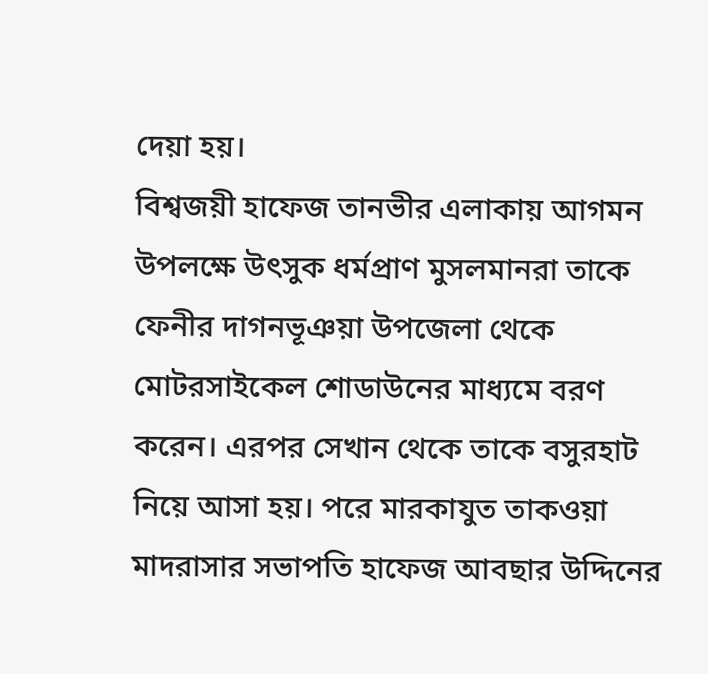দেয়া হয়।
বিশ্বজয়ী হাফেজ তানভীর এলাকায় আগমন উপলক্ষে উৎসুক ধর্মপ্রাণ মুসলমানরা তাকে ফেনীর দাগনভূঞয়া উপজেলা থেকে মোটরসাইকেল শোডাউনের মাধ্যমে বরণ করেন। এরপর সেখান থেকে তাকে বসুরহাট নিয়ে আসা হয়। পরে মারকাযুত তাকওয়া মাদরাসার সভাপতি হাফেজ আবছার উদ্দিনের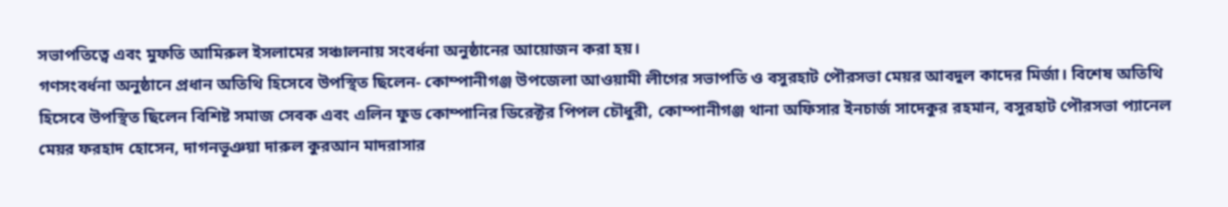সভাপতিত্বে এবং মুফতি আমিরুল ইসলামের সঞ্চালনায় সংবর্ধনা অনুষ্ঠানের আয়োজন করা হয়।
গণসংবর্ধনা অনুষ্ঠানে প্রধান অতিথি হিসেবে উপস্থিত ছিলেন- কোম্পানীগঞ্জ উপজেলা আওয়ামী লীগের সভাপতি ও বসুরহাট পৌরসভা মেয়র আবদুল কাদের মির্জা। বিশেষ অতিথি হিসেবে উপস্থিত ছিলেন বিশিষ্ট সমাজ সেবক এবং এলিন ফুড কোম্পানির ডিরেক্টর পিপল চৌধুরী, কোম্পানীগঞ্জ থানা অফিসার ইনচার্জ সাদেকুর রহমান, বসুরহাট পৌরসভা প্যানেল মেয়র ফরহাদ হোসেন, দাগনভূঞয়া দারুল কুরআন মাদরাসার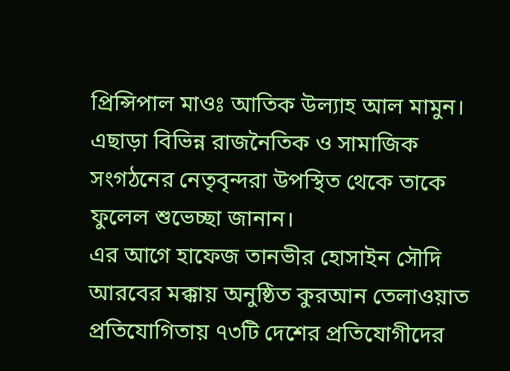প্রিন্সিপাল মাওঃ আতিক উল্যাহ আল মামুন। এছাড়া বিভিন্ন রাজনৈতিক ও সামাজিক সংগঠনের নেতৃবৃন্দরা উপস্থিত থেকে তাকে ফুলেল শুভেচ্ছা জানান।
এর আগে হাফেজ তানভীর হোসাইন সৌদি আরবের মক্কায় অনুষ্ঠিত কুরআন তেলাওয়াত প্রতিযোগিতায় ৭৩টি দেশের প্রতিযোগীদের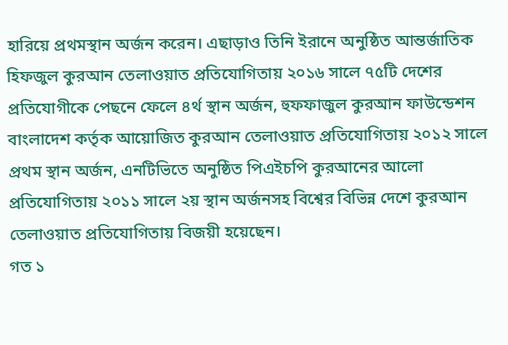হারিয়ে প্রথমস্থান অর্জন করেন। এছাড়াও তিনি ইরানে অনুষ্ঠিত আন্তর্জাতিক হিফজুল কুরআন তেলাওয়াত প্রতিযোগিতায় ২০১৬ সালে ৭৫টি দেশের প্রতিযোগীকে পেছনে ফেলে ৪র্থ স্থান অর্জন, হুফফাজুল কুরআন ফাউন্ডেশন বাংলাদেশ কর্তৃক আয়োজিত কুরআন তেলাওয়াত প্রতিযোগিতায় ২০১২ সালে প্রথম স্থান অর্জন, এনটিভিতে অনুষ্ঠিত পিএইচপি কুরআনের আলো প্রতিযোগিতায় ২০১১ সালে ২য় স্থান অর্জনসহ বিশ্বের বিভিন্ন দেশে কুরআন তেলাওয়াত প্রতিযোগিতায় বিজয়ী হয়েছেন।
গত ১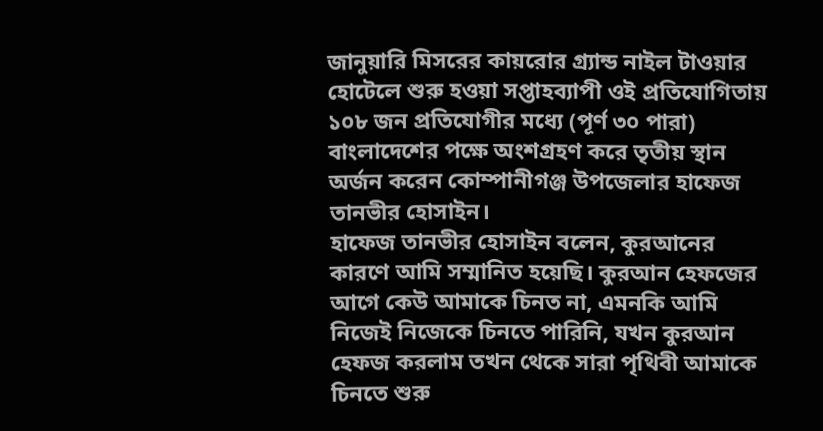জানুয়ারি মিসরের কায়রোর গ্র্যান্ড নাইল টাওয়ার হোটেলে শুরু হওয়া সপ্তাহব্যাপী ওই প্রতিযোগিতায় ১০৮ জন প্রতিযোগীর মধ্যে (পূর্ণ ৩০ পারা) বাংলাদেশের পক্ষে অংশগ্রহণ করে তৃতীয় স্থান অর্জন করেন কোম্পানীগঞ্জ উপজেলার হাফেজ তানভীর হোসাইন।
হাফেজ তানভীর হোসাইন বলেন, কুরআনের কারণে আমি সম্মানিত হয়েছি। কুরআন হেফজের আগে কেউ আমাকে চিনত না, এমনকি আমি নিজেই নিজেকে চিনতে পারিনি, যখন কুরআন হেফজ করলাম তখন থেকে সারা পৃথিবী আমাকে চিনতে শুরু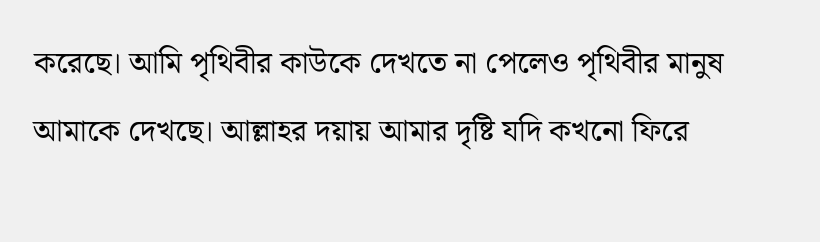করেছে। আমি পৃথিবীর কাউকে দেখতে না পেলেও পৃথিবীর মানুষ আমাকে দেখছে। আল্লাহর দয়ায় আমার দৃষ্টি যদি কখনো ফিরে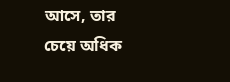আসে, তার চেয়ে অধিক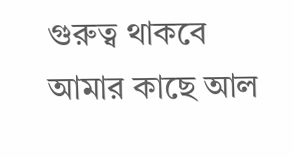গুরুত্ব থাকবে আমার কাছে আল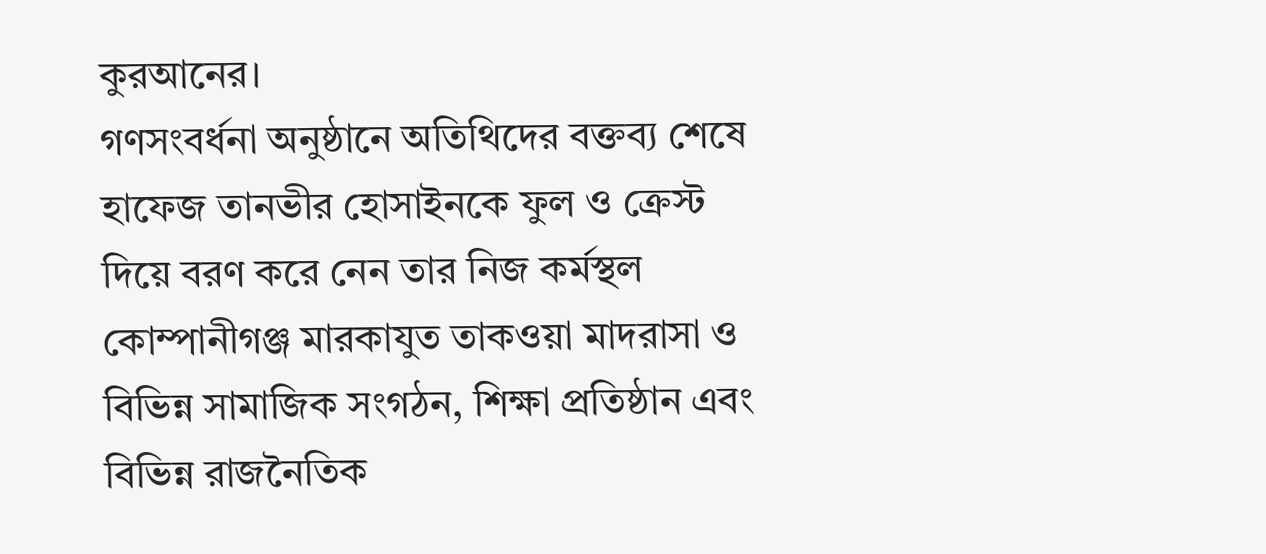কুরআনের।
গণসংবর্ধনা অনুষ্ঠানে অতিথিদের বক্তব্য শেষে হাফেজ তানভীর হোসাইনকে ফুল ও ক্রেস্ট দিয়ে বরণ করে নেন তার নিজ কর্মস্থল কোম্পানীগঞ্জ মারকাযুত তাকওয়া মাদরাসা ও বিভিন্ন সামাজিক সংগঠন, শিক্ষা প্রতিষ্ঠান এবং বিভিন্ন রাজনৈতিক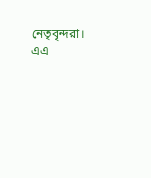নেতৃবৃন্দরা।
এএ